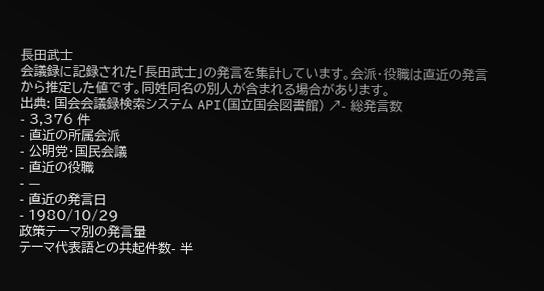長田武士
会議録に記録された「長田武士」の発言を集計しています。会派・役職は直近の発言から推定した値です。同姓同名の別人が含まれる場合があります。
出典: 国会会議録検索システム API(国立国会図書館) ↗- 総発言数
- 3,376 件
- 直近の所属会派
- 公明党・国民会議
- 直近の役職
- —
- 直近の発言日
- 1980/10/29
政策テーマ別の発言量
テーマ代表語との共起件数- 半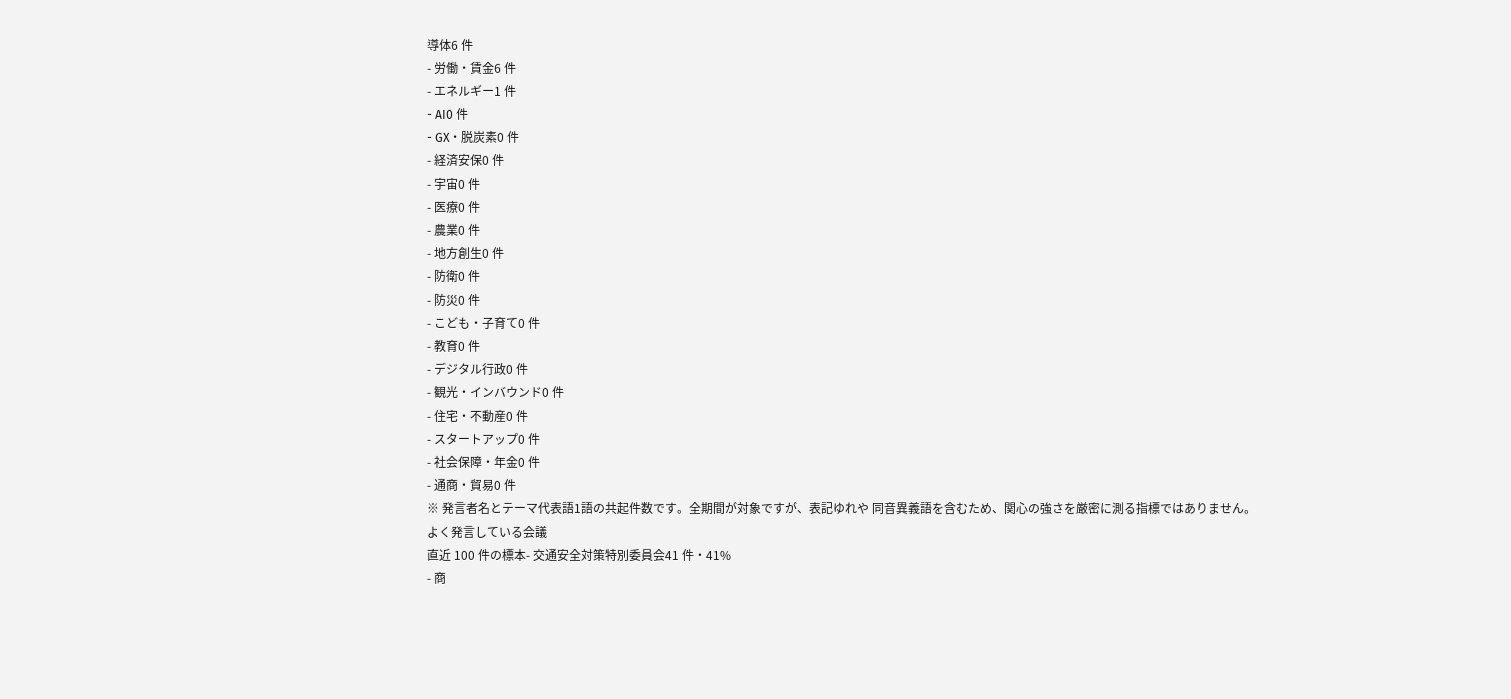導体6 件
- 労働・賃金6 件
- エネルギー1 件
- AI0 件
- GX・脱炭素0 件
- 経済安保0 件
- 宇宙0 件
- 医療0 件
- 農業0 件
- 地方創生0 件
- 防衛0 件
- 防災0 件
- こども・子育て0 件
- 教育0 件
- デジタル行政0 件
- 観光・インバウンド0 件
- 住宅・不動産0 件
- スタートアップ0 件
- 社会保障・年金0 件
- 通商・貿易0 件
※ 発言者名とテーマ代表語1語の共起件数です。全期間が対象ですが、表記ゆれや 同音異義語を含むため、関心の強さを厳密に測る指標ではありません。
よく発言している会議
直近 100 件の標本- 交通安全対策特別委員会41 件・41%
- 商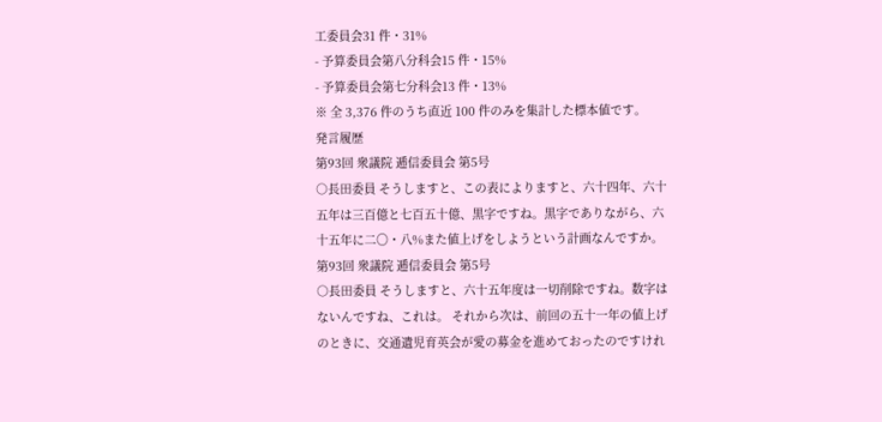工委員会31 件・31%
- 予算委員会第八分科会15 件・15%
- 予算委員会第七分科会13 件・13%
※ 全 3,376 件のうち直近 100 件のみを集計した標本値です。
発言履歴
第93回 衆議院 逓信委員会 第5号
○長田委員 そうしますと、この表によりますと、六十四年、六十五年は三百億と七百五十億、黒字ですね。黒字でありながら、六十五年に二〇・八%また値上げをしようという計画なんですか。
第93回 衆議院 逓信委員会 第5号
○長田委員 そうしますと、六十五年度は一切削除ですね。数字はないんですね、これは。 それから次は、前回の五十一年の値上げのときに、交通遺児育英会が愛の募金を進めておったのですけれ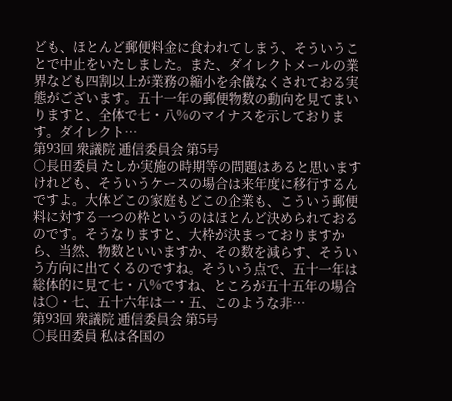ども、ほとんど郵便料金に食われてしまう、そういうことで中止をいたしました。また、ダイレクトメールの業界なども四割以上が業務の縮小を余儀なくされておる実態がございます。五十一年の郵便物数の動向を見てまいりますと、全体で七・八%のマイナスを示しております。ダイレクト…
第93回 衆議院 逓信委員会 第5号
○長田委員 たしか実施の時期等の問題はあると思いますけれども、そういうケースの場合は来年度に移行するんですよ。大体どこの家庭もどこの企業も、こういう郵便料に対する一つの枠というのはほとんど決められておるのです。そうなりますと、大枠が決まっておりますから、当然、物数といいますか、その数を減らす、そういう方向に出てくるのですね。そういう点で、五十一年は総体的に見て七・八%ですね、ところが五十五年の場合は〇・七、五十六年は一・五、このような非…
第93回 衆議院 逓信委員会 第5号
○長田委員 私は各国の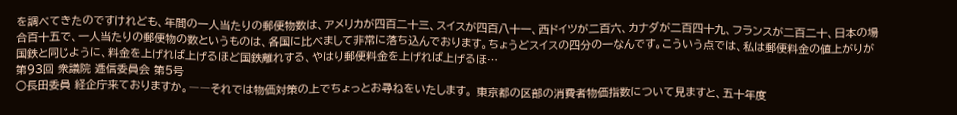を調べてきたのですけれども、年間の一人当たりの郵便物数は、アメリカが四百二十三、スイスが四百八十一、西ドイツが二百六、カナダが二百四十九、フランスが二百二十、日本の場合百十五で、一人当たりの郵便物の数というものは、各国に比べまして非常に落ち込んでおります。ちょうどスイスの四分の一なんです。こういう点では、私は郵便料金の値上がりが国鉄と同じように、料金を上げれば上げるほど国鉄離れする、やはり郵便料金を上げれば上げるほ…
第93回 衆議院 逓信委員会 第5号
○長田委員 経企庁来ておりますか。――それでは物価対策の上でちょっとお尋ねをいたします。 東京都の区部の消費者物価指数について見ますと、五十年度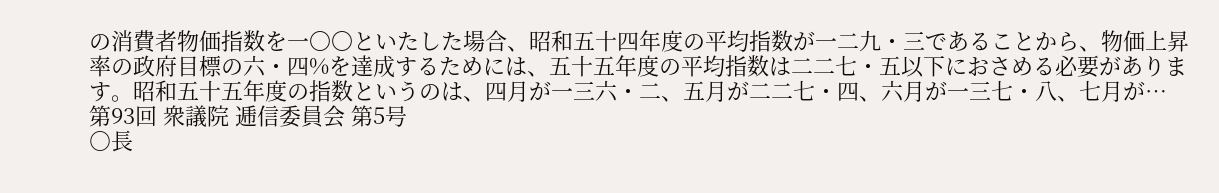の消費者物価指数を一〇〇といたした場合、昭和五十四年度の平均指数が一二九・三であることから、物価上昇率の政府目標の六・四%を達成するためには、五十五年度の平均指数は二二七・五以下におさめる必要があります。昭和五十五年度の指数というのは、四月が一三六・二、五月が二二七・四、六月が一三七・八、七月が…
第93回 衆議院 逓信委員会 第5号
○長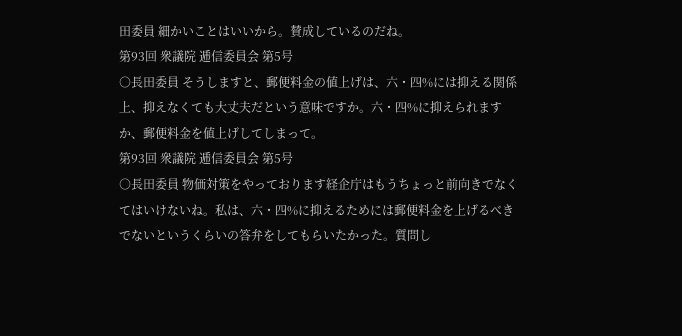田委員 細かいことはいいから。賛成しているのだね。
第93回 衆議院 逓信委員会 第5号
○長田委員 そうしますと、郵便料金の値上げは、六・四%には抑える関係上、抑えなくても大丈夫だという意味ですか。六・四%に抑えられますか、郵便料金を値上げしてしまって。
第93回 衆議院 逓信委員会 第5号
○長田委員 物価対策をやっております経企庁はもうちょっと前向きでなくてはいけないね。私は、六・四%に抑えるためには郵便料金を上げるべきでないというくらいの答弁をしてもらいたかった。質問し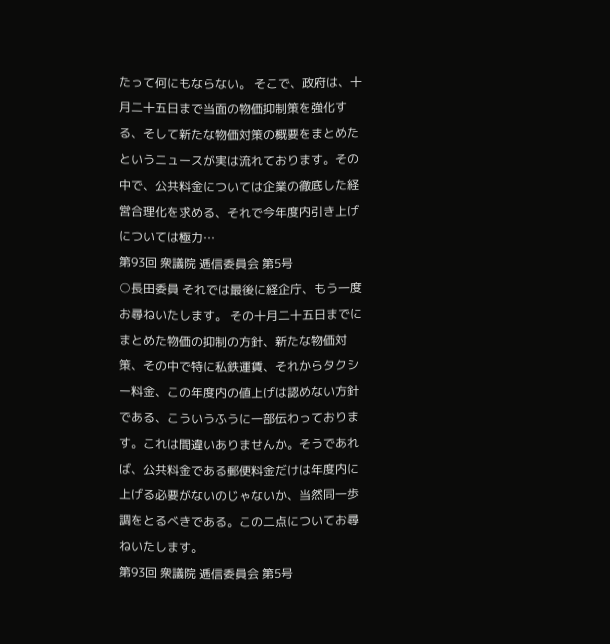たって何にもならない。 そこで、政府は、十月二十五日まで当面の物価抑制策を強化する、そして新たな物価対策の概要をまとめたというニュースが実は流れております。その中で、公共料金については企業の徹底した経営合理化を求める、それで今年度内引き上げについては極力…
第93回 衆議院 逓信委員会 第5号
○長田委員 それでは最後に経企庁、もう一度お尋ねいたします。 その十月二十五日までにまとめた物価の抑制の方針、新たな物価対策、その中で特に私鉄運賃、それからタクシー料金、この年度内の値上げは認めない方針である、こういうふうに一部伝わっております。これは間違いありませんか。そうであれば、公共料金である郵便料金だけは年度内に上げる必要がないのじゃないか、当然同一歩調をとるべきである。この二点についてお尋ねいたします。
第93回 衆議院 逓信委員会 第5号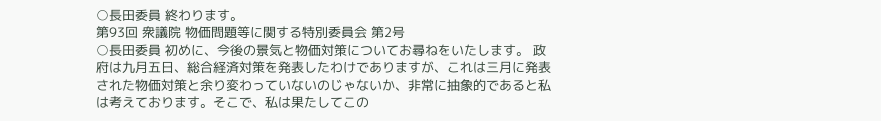○長田委員 終わります。
第93回 衆議院 物価問題等に関する特別委員会 第2号
○長田委員 初めに、今後の景気と物価対策についてお尋ねをいたします。 政府は九月五日、総合経済対策を発表したわけでありますが、これは三月に発表された物価対策と余り変わっていないのじゃないか、非常に抽象的であると私は考えております。そこで、私は果たしてこの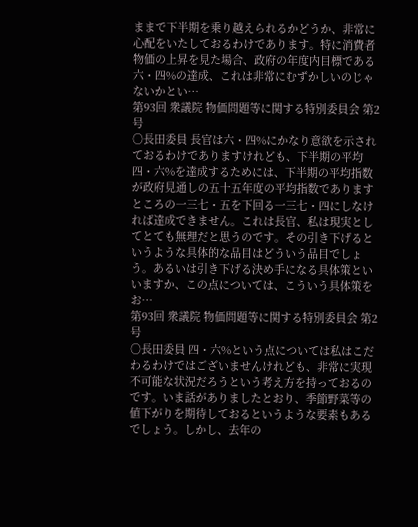ままで下半期を乗り越えられるかどうか、非常に心配をいたしておるわけであります。特に消費者物価の上昇を見た場合、政府の年度内目標である六・四%の達成、これは非常にむずかしいのじゃないかとい…
第93回 衆議院 物価問題等に関する特別委員会 第2号
○長田委員 長官は六・四%にかなり意欲を示されておるわけでありますけれども、下半期の平均四・六%を達成するためには、下半期の平均指数が政府見通しの五十五年度の平均指数でありますところの一三七・五を下回る一三七・四にしなければ達成できません。これは長官、私は現実としてとても無理だと思うのです。その引き下げるというような具体的な品目はどういう品目でしょう。あるいは引き下げる決め手になる具体策といいますか、この点については、こういう具体策をお…
第93回 衆議院 物価問題等に関する特別委員会 第2号
○長田委員 四・六%という点については私はこだわるわけではございませんけれども、非常に実現不可能な状況だろうという考え方を持っておるのです。いま話がありましたとおり、季節野菜等の値下がりを期待しておるというような要素もあるでしょう。しかし、去年の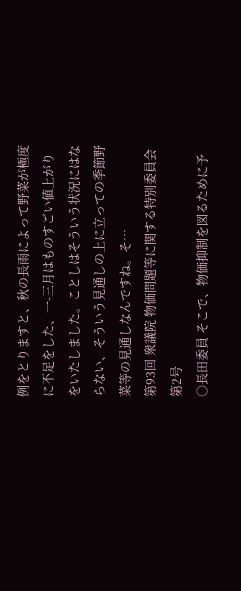例をとりますと、秋の長雨によって野菜が極度に不足をした、一-三月はものすごい値上がりをいたしました。ことしはそういう状況にはならない、そういう見通しの上に立っての季節野菜等の見通しなんですね。そ…
第93回 衆議院 物価問題等に関する特別委員会 第2号
○長田委員 そこで、物価抑制を図るために予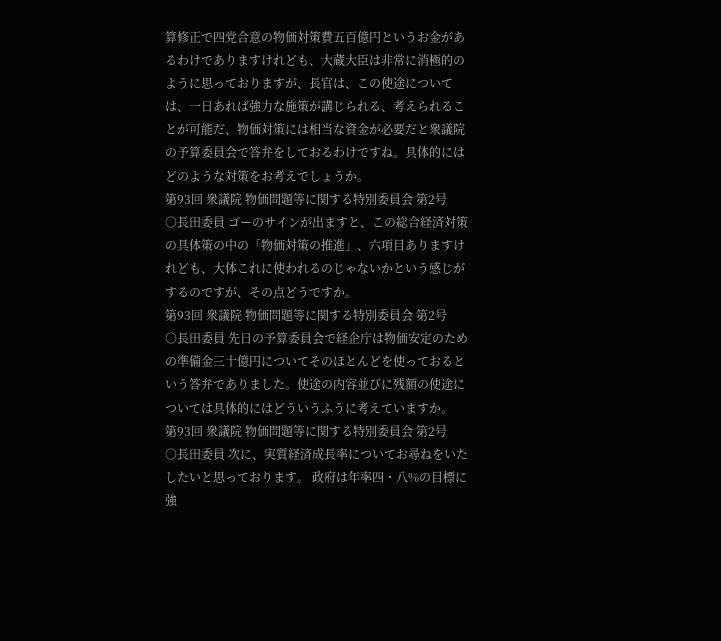算修正で四党合意の物価対策費五百億円というお金があるわけでありますけれども、大蔵大臣は非常に消極的のように思っておりますが、長官は、この使途については、一日あれば強力な施策が講じられる、考えられることが可能だ、物価対策には相当な資金が必要だと衆議院の予算委員会で答弁をしておるわけですね。具体的にはどのような対策をお考えでしょうか。
第93回 衆議院 物価問題等に関する特別委員会 第2号
○長田委員 ゴーのサインが出ますと、この総合経済対策の具体策の中の「物価対策の推進」、六項目ありますけれども、大体これに使われるのじゃないかという感じがするのですが、その点どうですか。
第93回 衆議院 物価問題等に関する特別委員会 第2号
○長田委員 先日の予算委員会で経企庁は物価安定のための準備金三十億円についてそのほとんどを使っておるという答弁でありました。使途の内容並びに残額の使途については具体的にはどういうふうに考えていますか。
第93回 衆議院 物価問題等に関する特別委員会 第2号
○長田委員 次に、実質経済成長率についてお尋ねをいたしたいと思っております。 政府は年率四・八%の目標に強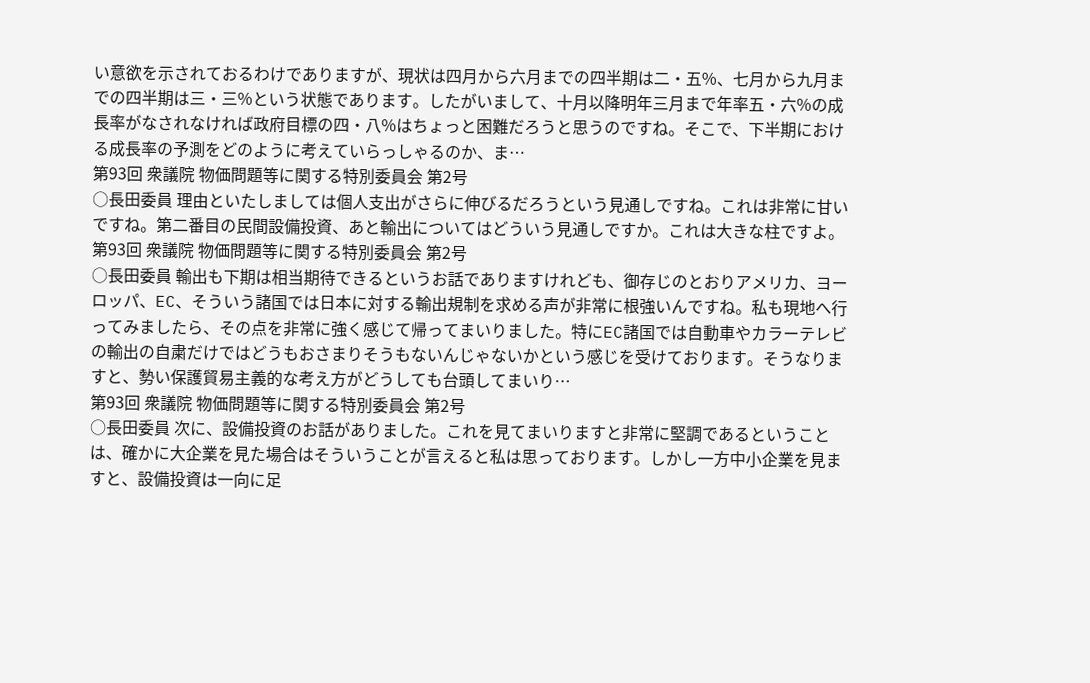い意欲を示されておるわけでありますが、現状は四月から六月までの四半期は二・五%、七月から九月までの四半期は三・三%という状態であります。したがいまして、十月以降明年三月まで年率五・六%の成長率がなされなければ政府目標の四・八%はちょっと困難だろうと思うのですね。そこで、下半期における成長率の予測をどのように考えていらっしゃるのか、ま…
第93回 衆議院 物価問題等に関する特別委員会 第2号
○長田委員 理由といたしましては個人支出がさらに伸びるだろうという見通しですね。これは非常に甘いですね。第二番目の民間設備投資、あと輸出についてはどういう見通しですか。これは大きな柱ですよ。
第93回 衆議院 物価問題等に関する特別委員会 第2号
○長田委員 輸出も下期は相当期待できるというお話でありますけれども、御存じのとおりアメリカ、ヨーロッパ、EC、そういう諸国では日本に対する輸出規制を求める声が非常に根強いんですね。私も現地へ行ってみましたら、その点を非常に強く感じて帰ってまいりました。特にEC諸国では自動車やカラーテレビの輸出の自粛だけではどうもおさまりそうもないんじゃないかという感じを受けております。そうなりますと、勢い保護貿易主義的な考え方がどうしても台頭してまいり…
第93回 衆議院 物価問題等に関する特別委員会 第2号
○長田委員 次に、設備投資のお話がありました。これを見てまいりますと非常に堅調であるということは、確かに大企業を見た場合はそういうことが言えると私は思っております。しかし一方中小企業を見ますと、設備投資は一向に足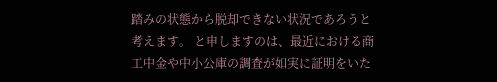踏みの状態から脱却できない状況であろうと考えます。 と申しますのは、最近における商工中金や中小公庫の調査が如実に証明をいた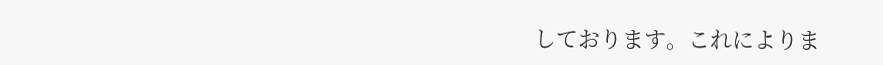しております。これによりま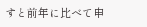すと前年に比べて申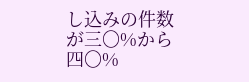し込みの件数が三〇%から四〇%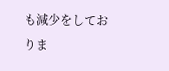も減少をしておりま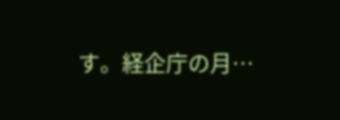す。経企庁の月…